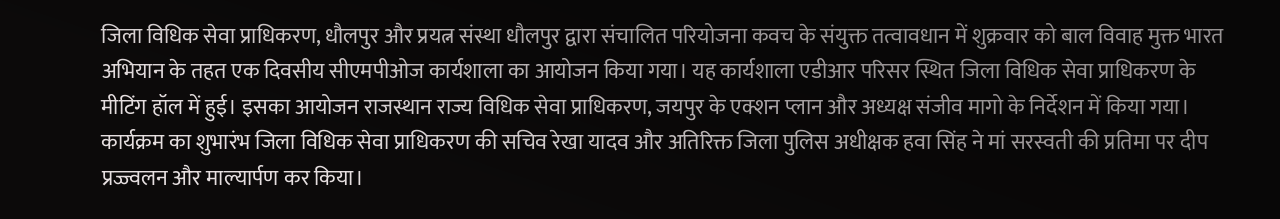जिला विधिक सेवा प्राधिकरण, धौलपुर और प्रयत्न संस्था धौलपुर द्वारा संचालित परियोजना कवच के संयुक्त तत्वावधान में शुक्रवार को बाल विवाह मुक्त भारत अभियान के तहत एक दिवसीय सीएमपीओज कार्यशाला का आयोजन किया गया। यह कार्यशाला एडीआर परिसर स्थित जिला विधिक सेवा प्राधिकरण के मीटिंग हॉल में हुई। इसका आयोजन राजस्थान राज्य विधिक सेवा प्राधिकरण, जयपुर के एक्शन प्लान और अध्यक्ष संजीव मागो के निर्देशन में किया गया। कार्यक्रम का शुभारंभ जिला विधिक सेवा प्राधिकरण की सचिव रेखा यादव और अतिरिक्त जिला पुलिस अधीक्षक हवा सिंह ने मां सरस्वती की प्रतिमा पर दीप प्रज्ज्वलन और माल्यार्पण कर किया।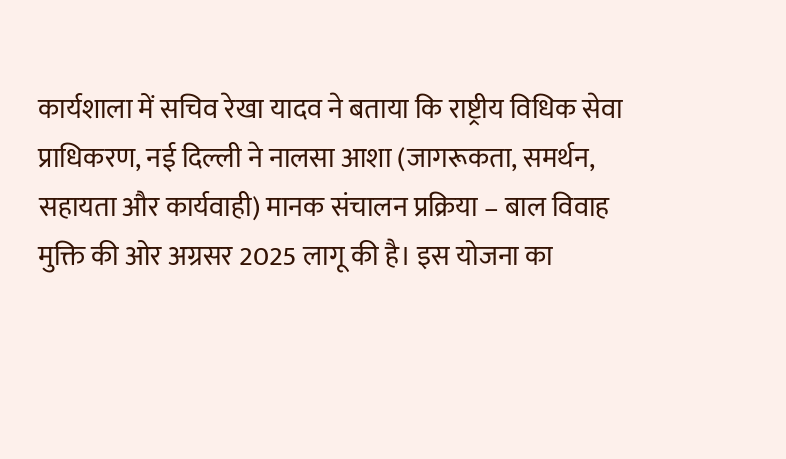कार्यशाला में सचिव रेखा यादव ने बताया कि राष्ट्रीय विधिक सेवा प्राधिकरण, नई दिल्ली ने नालसा आशा (जागरूकता, समर्थन, सहायता और कार्यवाही) मानक संचालन प्रक्रिया – बाल विवाह मुक्ति की ओर अग्रसर 2025 लागू की है। इस योजना का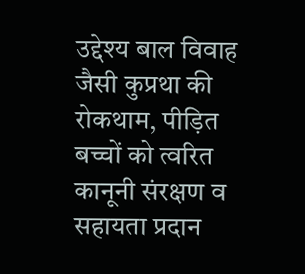उद्देश्य बाल विवाह जैसी कुप्रथा की रोकथाम, पीड़ित बच्चों को त्वरित कानूनी संरक्षण व सहायता प्रदान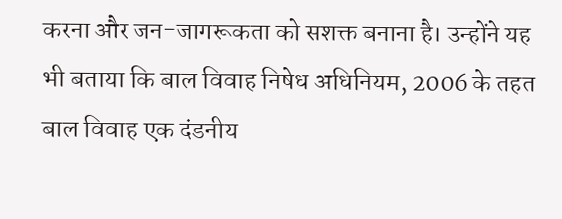करना और जन-जागरूकता को सशक्त बनाना है। उन्होंने यह भी बताया कि बाल विवाह निषेध अधिनियम, 2006 के तहत बाल विवाह एक दंडनीय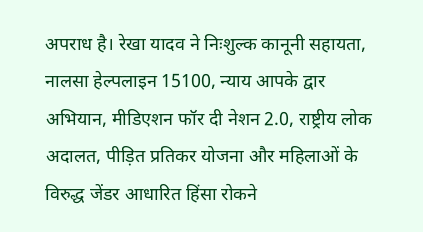अपराध है। रेखा यादव ने निःशुल्क कानूनी सहायता, नालसा हेल्पलाइन 15100, न्याय आपके द्वार अभियान, मीडिएशन फॉर दी नेशन 2.0, राष्ट्रीय लोक अदालत, पीड़ित प्रतिकर योजना और महिलाओं के विरुद्ध जेंडर आधारित हिंसा रोकने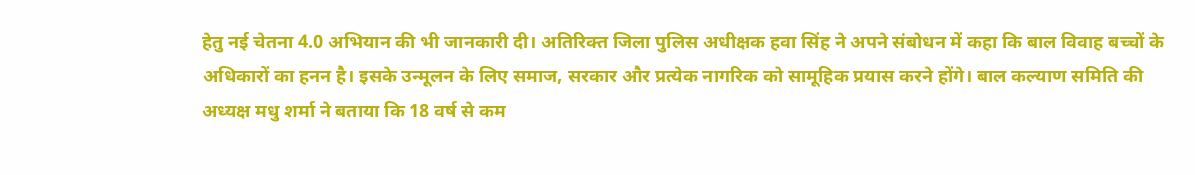हेतु नई चेतना 4.0 अभियान की भी जानकारी दी। अतिरिक्त जिला पुलिस अधीक्षक हवा सिंह ने अपने संबोधन में कहा कि बाल विवाह बच्चों के अधिकारों का हनन है। इसके उन्मूलन के लिए समाज, सरकार और प्रत्येक नागरिक को सामूहिक प्रयास करने होंगे। बाल कल्याण समिति की अध्यक्ष मधु शर्मा ने बताया कि 18 वर्ष से कम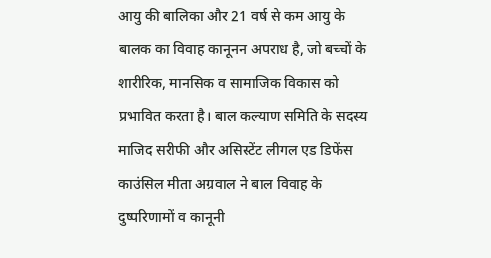आयु की बालिका और 21 वर्ष से कम आयु के बालक का विवाह कानूनन अपराध है, जो बच्चों के शारीरिक, मानसिक व सामाजिक विकास को प्रभावित करता है। बाल कल्याण समिति के सदस्य माजिद सरीफी और असिस्टेंट लीगल एड डिफेंस काउंसिल मीता अग्रवाल ने बाल विवाह के दुष्परिणामों व कानूनी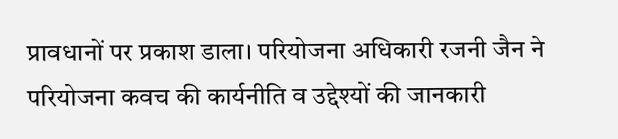प्रावधानों पर प्रकाश डाला। परियोजना अधिकारी रजनी जैन ने परियोजना कवच की कार्यनीति व उद्देश्यों की जानकारी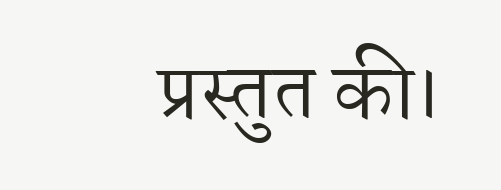प्रस्तुत की।